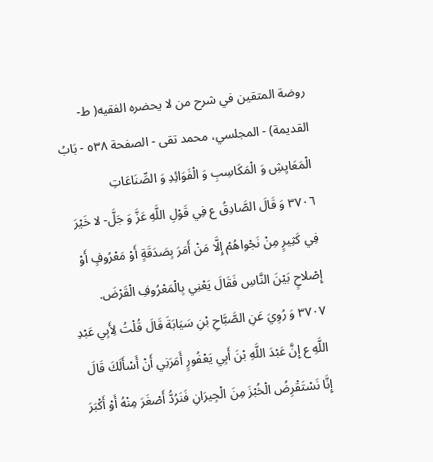روضة المتقين في شرح من لا يحضره الفقيه( ط- القديمة) - المجلسي، محمد تقى - الصفحة ٥٣٨ - بَابُ الْمَعَايِشِ وَ الْمَكَاسِبِ وَ الْفَوَائِدِ وَ الصِّنَاعَاتِ
٣٧٠٦ وَ قَالَ الصَّادِقُ ع فِي قَوْلِ اللَّهِ عَزَّ وَ جَلَّ- لا خَيْرَ فِي كَثِيرٍ مِنْ نَجْواهُمْ إِلَّا مَنْ أَمَرَ بِصَدَقَةٍ أَوْ مَعْرُوفٍ أَوْ إِصْلاحٍ بَيْنَ النَّاسِ فَقَالَ يَعْنِي بِالْمَعْرُوفِ الْقَرْضَ.
٣٧٠٧ وَ رُوِيَ عَنِ الصَّبَّاحِ بْنِ سَيَابَةَ قَالَ قُلْتُ لِأَبِي عَبْدِ اللَّهِ ع إِنَّ عَبْدَ اللَّهِ بْنَ أَبِي يَعْفُورٍ أَمَرَنِي أَنْ أَسْأَلَكَ قَالَ إِنَّا نَسْتَقْرِضُ الْخُبْزَ مِنَ الْجِيرَانِ فَنَرُدُّ أَصْغَرَ مِنْهُ أَوْ أَكْبَرَ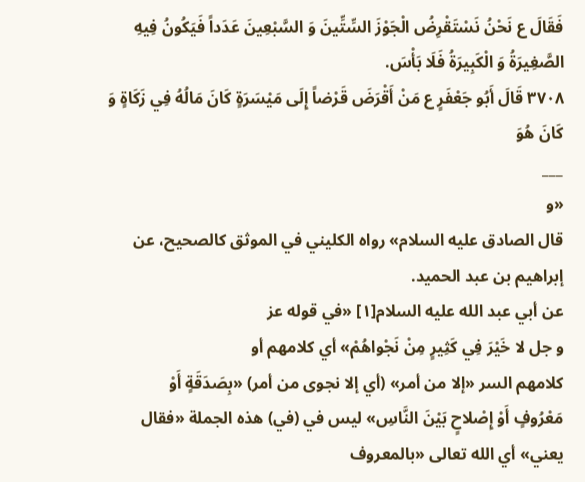فَقَالَ ع نَحْنُ نَسْتَقْرِضُ الْجَوْزَ السِّتِّينَ وَ السَّبْعِينَ عَدَداً فَيَكُونُ فِيهِ الصَّغِيرَةُ وَ الْكَبِيرَةُ فَلَا بَأْسَ.
٣٧٠٨ قَالَ أَبُو جَعْفَرٍ ع مَنْ أَقْرَضَ قَرْضاً إِلَى مَيْسَرَةٍ كَانَ مَالُهُ فِي زَكَاةٍ وَ كَانَ هُوَ
___
«و
قال الصادق عليه السلام» رواه الكليني في الموثق كالصحيح، عن إبراهيم بن عبد الحميد.
عن أبي عبد الله عليه السلام[١] «في قوله عز
و جل لا خَيْرَ فِي كَثِيرٍ مِنْ نَجْواهُمْ» أي كلامهم أو
كلامهم السر «إلا من أمر» (أي إلا نجوى من أمر) «بِصَدَقَةٍ أَوْ
مَعْرُوفٍ أَوْ إِصْلاحٍ بَيْنَ النَّاسِ» ليس في (في) هذه الجملة «فقال يعني» أي الله تعالى «بالمعروف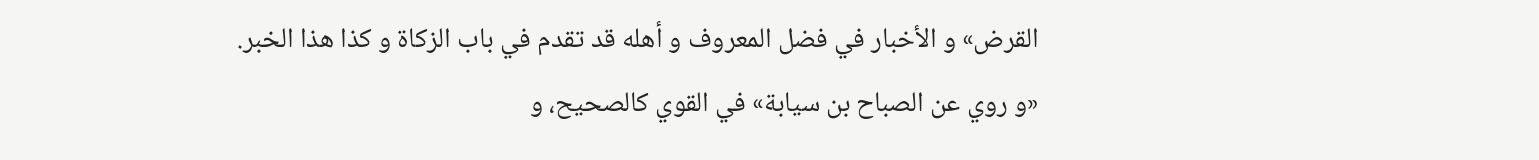القرض» و الأخبار في فضل المعروف و أهله قد تقدم في باب الزكاة و كذا هذا الخبر.
«و روي عن الصباح بن سيابة» في القوي كالصحيح، و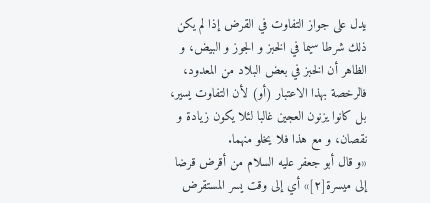يدل على جواز التفاوت في القرض إذا لم يكن ذلك شرطا سيما في الخبز و الجوز و البيض، و الظاهر أن الخبز في بعض البلاد من المعدود، فالرخصة بهذا الاعتبار (أو) لأن التفاوت يسير، بل كانوا يزنون العجين غالبا لئلا يكون زيادة و نقصان، و مع هذا فلا يخلو منهما.
«و قال أبو جعفر عليه السلام من أقرض قرضا إلى ميسرة[٢]» أي إلى وقت يسر المستقرض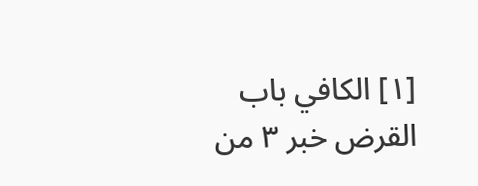[١] الكافي باب القرض خبر ٣ من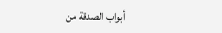أبواب الصدقة من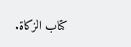كتاب الزكاة.